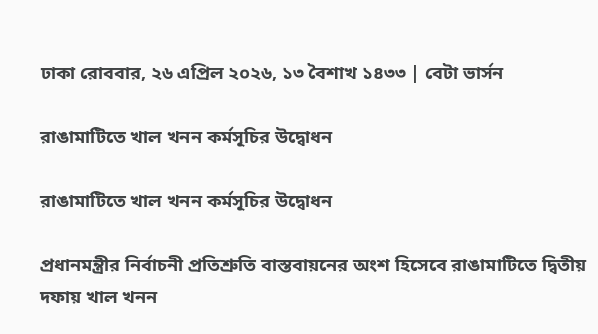ঢাকা রোববার, ২৬ এপ্রিল ২০২৬, ১৩ বৈশাখ ১৪৩৩ | বেটা ভার্সন

রাঙামাটিতে খাল খনন কর্মসূচির উদ্বোধন

রাঙামাটিতে খাল খনন কর্মসূচির উদ্বোধন

প্রধানমন্ত্রীর নির্বাচনী প্রতিশ্রুতি বাস্তবায়নের অংশ হিসেবে রাঙামাটিতে দ্বিতীয় দফায় খাল খনন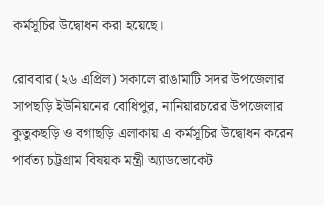কর্মসূচির উদ্বোধন করা হয়েছে।

রোববার (২৬ এপ্রিল) সকালে রাঙামাটি সদর উপজেলার সাপছড়ি ইউনিয়নের বোধিপুর, নানিয়ারচরের উপজেলার কুতুকছড়ি ও বগাছড়ি এলাকায় এ কর্মসূচির উদ্বোধন করেন পার্বত্য চট্টগ্রাম বিষয়ক মন্ত্রী অ্যাডভোকেট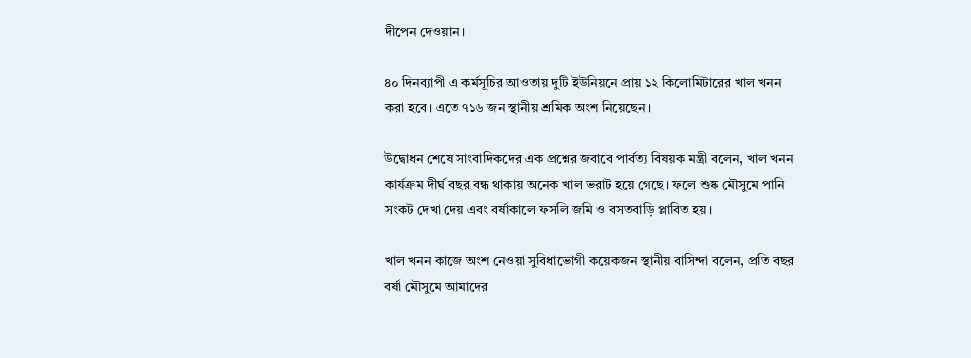দীপেন দেওয়ান।

৪০ দিনব্যাপী এ কর্মসূচির আওতায় দুটি ইউনিয়নে প্রায় ১২ কিলোমিটারের খাল খনন করা হবে। এতে ৭১৬ জন স্থানীয় শ্রমিক অংশ নিয়েছেন।

উদ্বোধন শেষে সাংবাদিকদের এক প্রশ্নের জবাবে পার্বত্য বিষয়ক মন্ত্রী বলেন, খাল খনন কার্যক্রম দীর্ঘ বছর বন্ধ থাকায় অনেক খাল ভরাট হয়ে গেছে। ফলে শুষ্ক মৌসুমে পানি সংকট দেখা দেয় এবং বর্ষাকালে ফসলি জমি ও বসতবাড়ি প্লাবিত হয়।

খাল খনন কাজে অংশ নেওয়া সুবিধাভোগী কয়েকজন স্থানীয় বাসিন্দা বলেন, প্রতি বছর বর্ষা মৌসুমে আমাদের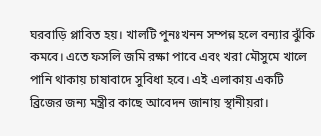ঘরবাড়ি প্লাবিত হয়। খালটি পুনঃখনন সম্পন্ন হলে বন্যার ঝুঁকি কমবে। এতে ফসলি জমি রক্ষা পাবে এবং খরা মৌসুমে খালে পানি থাকায় চাষাবাদে সুবিধা হবে। এই এলাকায় একটি ব্রিজের জন্য মন্ত্রীর কাছে আবেদন জানায় স্থানীয়রা।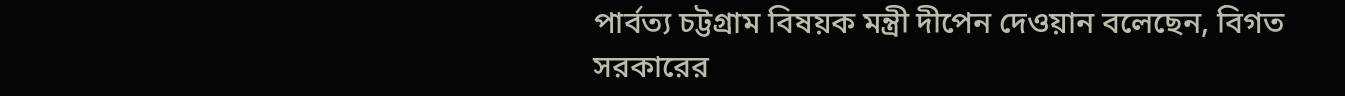পার্বত্য চট্টগ্রাম বিষয়ক মন্ত্রী দীপেন দেওয়ান বলেছেন, বিগত সরকারের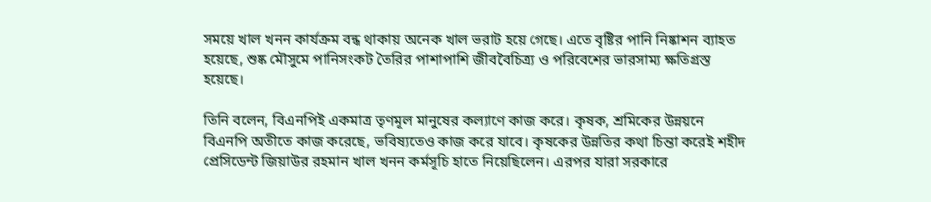সময়ে খাল খনন কার্যক্রম বন্ধ থাকায় অনেক খাল ভরাট হয়ে গেছে। এতে বৃষ্টির পানি নিষ্কাশন ব্যাহত হয়েছে, শুষ্ক মৌসুমে পানিসংকট তৈরির পাশাপাশি জীববৈচিত্র্য ও পরিবেশের ভারসাম্য ক্ষতিগ্রস্ত হয়েছে।

তিনি বলেন, বিএনপিই একমাত্র তৃণমূল মানুষের কল্যাণে কাজ করে। কৃষক, শ্রমিকের উন্নয়নে বিএনপি অতীতে কাজ করেছে, ভবিষ্যতেও কাজ করে যাবে। কৃষকের উন্নতির কথা চিন্তা করেই শহীদ প্রেসিডেন্ট জিয়াউর রহমান খাল খনন কর্মসূচি হাতে নিয়েছিলেন। এরপর যারা সরকারে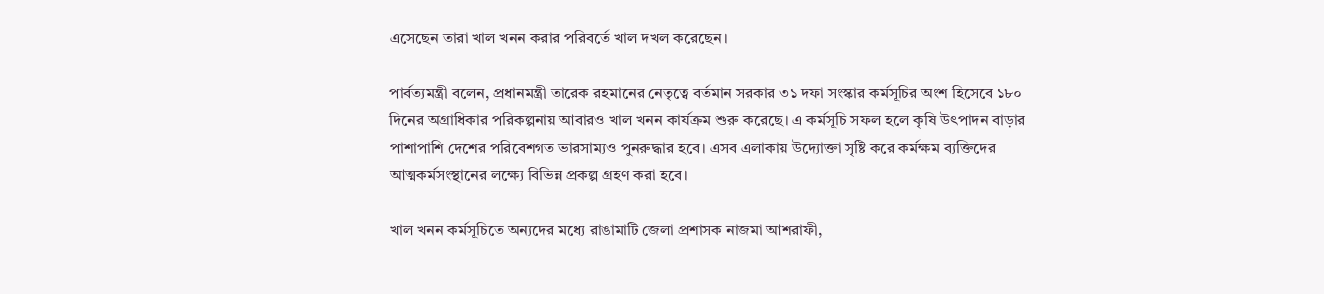এসেছেন তারা খাল খনন করার পরিবর্তে খাল দখল করেছেন।

পার্বত্যমন্ত্রী বলেন, প্রধানমন্ত্রী তারেক রহমানের নেতৃত্বে বর্তমান সরকার ৩১ দফা সংস্কার কর্মসূচির অংশ হিসেবে ১৮০ দিনের অগ্রাধিকার পরিকল্পনায় আবারও খাল খনন কার্যক্রম শুরু করেছে। এ কর্মসূচি সফল হলে কৃষি উৎপাদন বাড়ার পাশাপাশি দেশের পরিবেশগত ভারসাম্যও পুনরুদ্ধার হবে। এসব এলাকায় উদ্যোক্তা সৃষ্টি করে কর্মক্ষম ব্যক্তিদের আত্মকর্মসংস্থানের লক্ষ্যে বিভিন্ন প্রকল্প গ্রহণ করা হবে।

খাল খনন কর্মসূচিতে অন্যদের মধ্যে রাঙামাটি জেলা প্রশাসক নাজমা আশরাফী,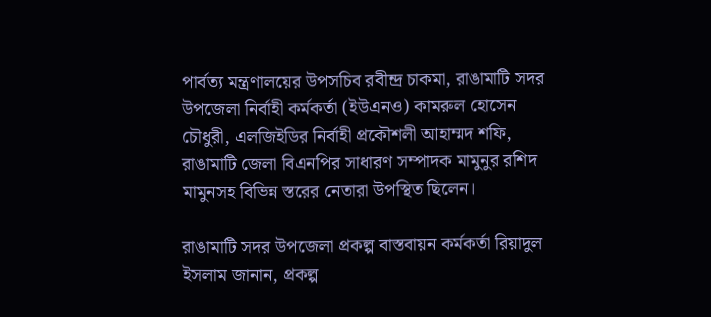পার্বত্য মন্ত্রণালয়ের উপসচিব রবীন্দ্র চাকমা, রাঙামাটি সদর উপজেলা নির্বাহী কর্মকর্তা (ইউএনও) কামরুল হোসেন চৌধুরী, এলজিইডির নির্বাহী প্রকৌশলী আহাম্মদ শফি, রাঙামাটি জেলা বিএনপির সাধারণ সম্পাদক মামুনুর রশিদ মামুনসহ বিভিন্ন স্তরের নেতারা উপস্থিত ছিলেন।

রাঙামাটি সদর উপজেলা প্রকল্প বাস্তবায়ন কর্মকর্তা রিয়াদুল ইসলাম জানান, প্রকল্প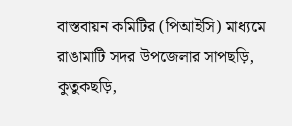বাস্তবায়ন কমিটির (পিআইসি) মাধ্যমে রাঙামাটি সদর উপজেলার সাপছড়ি, কুতুকছড়ি,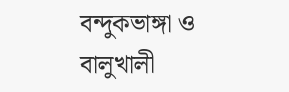বন্দুকভাঙ্গা ও বালুখালী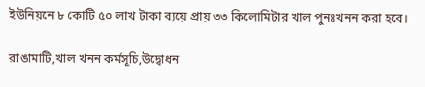ইউনিয়নে ৮ কোটি ৫০ লাখ টাকা ব্যয়ে প্রায় ৩৩ কিলোমিটার খাল পুনঃখনন করা হবে।

রাঙামাটি,খাল খনন কর্মসূচি,উদ্বোধন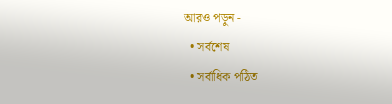আরও পড়ুন -
  • সর্বশেষ
  • সর্বাধিক পঠিত